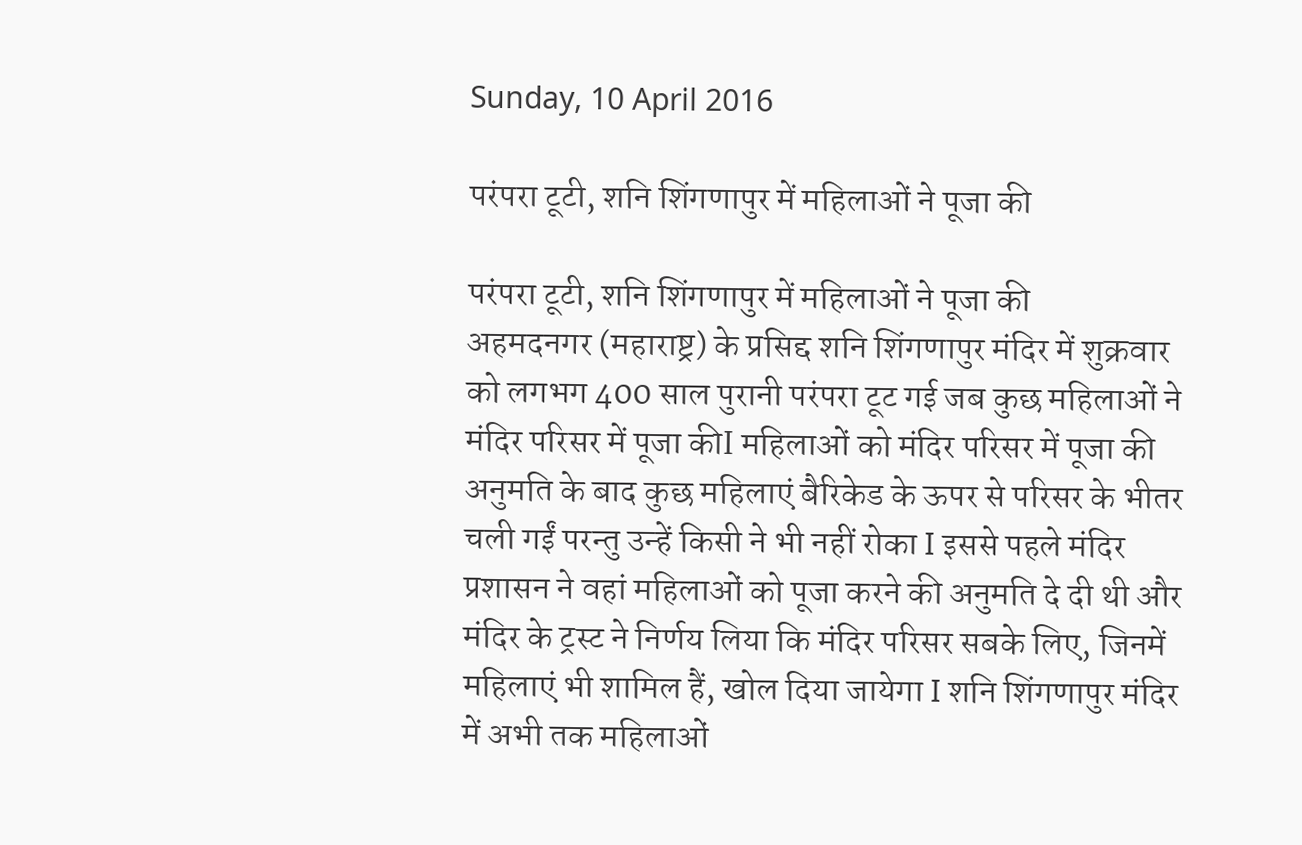Sunday, 10 April 2016

परंपरा टूटी, शनि शिंगणापुर में महिलाओं ने पूजा की

परंपरा टूटी, शनि शिंगणापुर में महिलाओं ने पूजा की
अहमदनगर (महाराष्ट्र) के प्रसिद्द शनि शिंगणापुर मंदिर में शुक्रवार को लगभग 400 साल पुरानी परंपरा टूट गई जब कुछ महिलाओं ने मंदिर परिसर में पूजा कीI महिलाओं को मंदिर परिसर में पूजा की अनुमति के बाद कुछ महिलाएं बैरिकेड के ऊपर से परिसर के भीतर चली गईं परन्तु उन्हें किसी ने भी नहीं रोका I इससे पहले मंदिर प्रशासन ने वहां महिलाओं को पूजा करने की अनुमति दे दी थी और मंदिर के ट्रस्ट ने निर्णय लिया कि मंदिर परिसर सबके लिए, जिनमें महिलाएं भी शामिल हैं, खोल दिया जायेगा I शनि शिंगणापुर मंदिर में अभी तक महिलाओं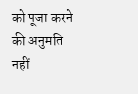को पूजा करने की अनुमति नहीं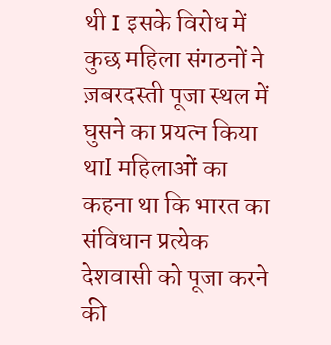थी I इसके विरोध में कुछ महिला संगठनों ने ज़बरदस्ती पूजा स्थल में घुसने का प्रयत्न किया थाI महिलाओं का कहना था कि भारत का संविधान प्रत्येक देशवासी को पूजा करने की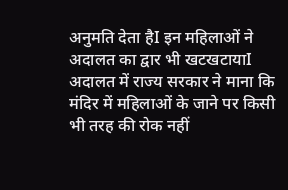अनुमति देता हैI इन महिलाओं ने अदालत का द्वार भी खटखटायाI अदालत में राज्य सरकार ने माना कि मंदिर में महिलाओं के जाने पर किसी भी तरह की रोक नहीं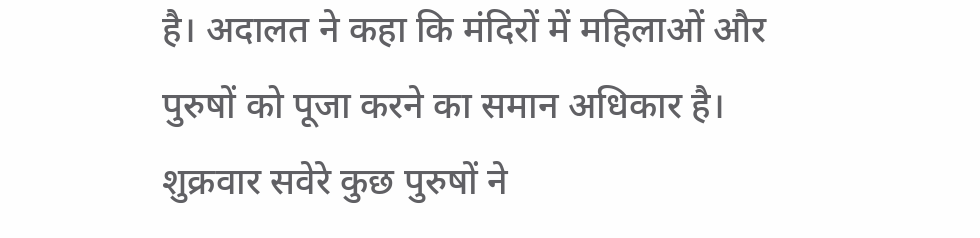है। अदालत ने कहा कि मंदिरों में महिलाओं और पुरुषों को पूजा करने का समान अधिकार है। शुक्रवार सवेरे कुछ पुरुषों ने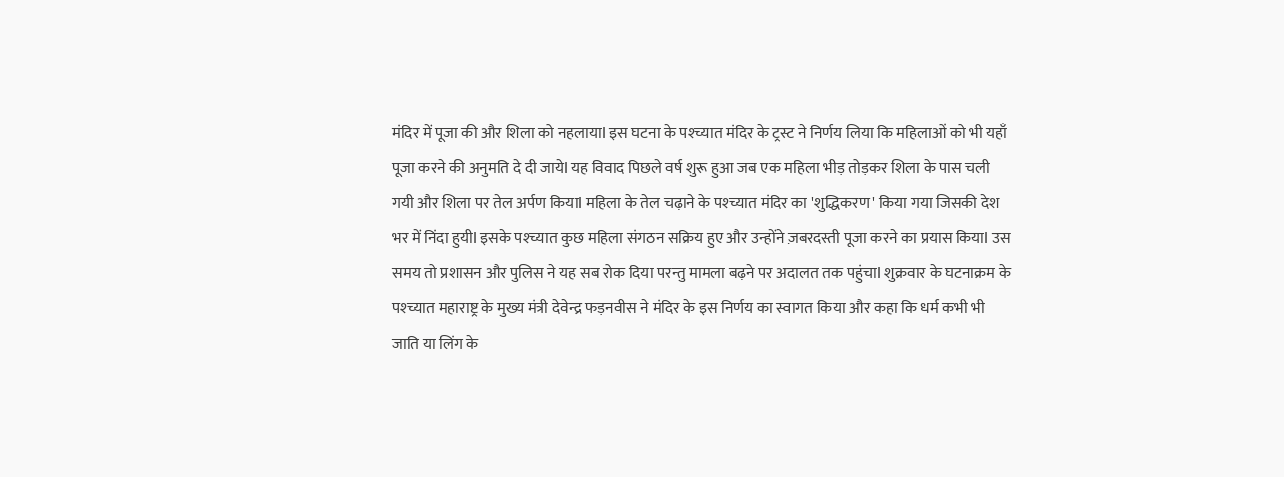मंदिर में पूजा की और शिला को नहलायाI इस घटना के पश्च्यात मंदिर के ट्रस्ट ने निर्णय लिया कि महिलाओं को भी यहाँ पूजा करने की अनुमति दे दी जायेI यह विवाद पिछले वर्ष शुरू हुआ जब एक महिला भीड़ तोड़कर शिला के पास चली गयी और शिला पर तेल अर्पण कियाI महिला के तेल चढ़ाने के पश्च्यात मंदिर का 'शुद्धिकरण' किया गया जिसकी देश भर में निंदा हुयीI इसके पश्च्यात कुछ महिला संगठन सक्रिय हुए और उन्होंने ज़बरदस्ती पूजा करने का प्रयास कियाI उस समय तो प्रशासन और पुलिस ने यह सब रोक दिया परन्तु मामला बढ़ने पर अदालत तक पहुंचाI शुक्रवार के घटनाक्रम के पश्च्यात महाराष्ट्र के मुख्य मंत्री देवेन्द्र फड़नवीस ने मंदिर के इस निर्णय का स्वागत किया और कहा कि धर्म कभी भी जाति या लिंग के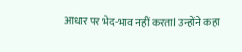आधार पर भेद-भाव नहीं करताI उन्होंने कहा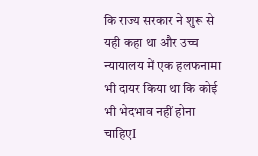कि राज्य सरकार ने शुरू से यही कहा था और उच्च न्यायालय में एक हलफनामा भी दायर किया था कि कोई भी भेदभाव नहीं होना चाहिएI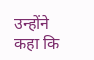उन्होंने कहा कि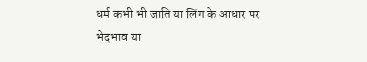धर्म कभी भी जाति या लिंग के आधार पर भेदभाव या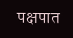पक्षपात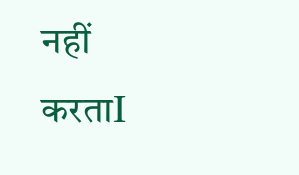नहीं करताI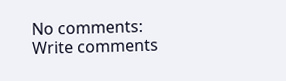No comments:
Write comments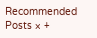Recommended Posts × +